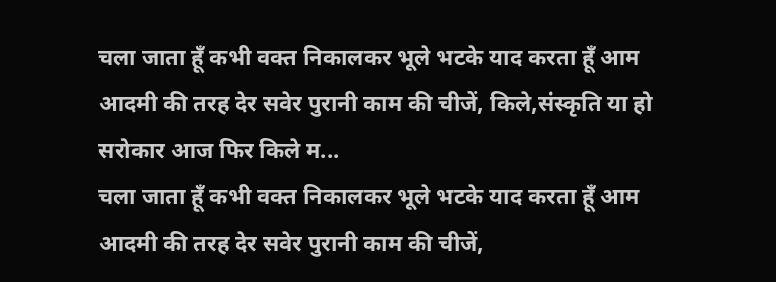चला जाता हूँ कभी वक्त निकालकर भूले भटके याद करता हूँ आम आदमी की तरह देर सवेर पुरानी काम की चीजें, किले,संस्कृति या हो सरोकार आज फिर किले म...
चला जाता हूँ कभी वक्त निकालकर भूले भटके याद करता हूँ आम आदमी की तरह देर सवेर पुरानी काम की चीजें,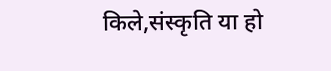किले,संस्कृति या हो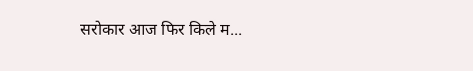सरोकार आज फिर किले म...